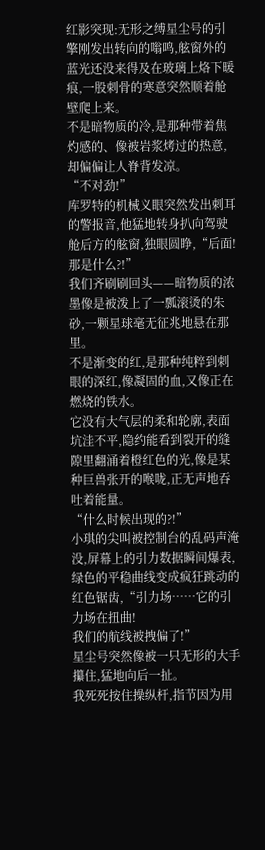红影突现:无形之缚星尘号的引擎刚发出转向的嗡鸣,舷窗外的蓝光还没来得及在玻璃上烙下暖痕,一股刺骨的寒意突然顺着舱壁爬上来。
不是暗物质的冷,是那种带着焦灼感的、像被岩浆烤过的热意,却偏偏让人脊背发凉。
“不对劲!”
库罗特的机械义眼突然发出刺耳的警报音,他猛地转身扒向驾驶舱后方的舷窗,独眼圆睁,“后面!
那是什么?!”
我们齐刷刷回头——暗物质的浓墨像是被泼上了一瓢滚烫的朱砂,一颗星球毫无征兆地悬在那里。
不是渐变的红,是那种纯粹到刺眼的深红,像凝固的血,又像正在燃烧的铁水。
它没有大气层的柔和轮廓,表面坑洼不平,隐约能看到裂开的缝隙里翻涌着橙红色的光,像是某种巨兽张开的喉咙,正无声地吞吐着能量。
“什么时候出现的?!”
小琪的尖叫被控制台的乱码声淹没,屏幕上的引力数据瞬间爆表,绿色的平稳曲线变成疯狂跳动的红色锯齿,“引力场……它的引力场在扭曲!
我们的航线被拽偏了!”
星尘号突然像被一只无形的大手攥住,猛地向后一扯。
我死死按住操纵杆,指节因为用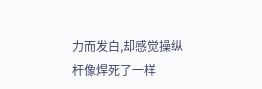力而发白,却感觉操纵杆像焊死了一样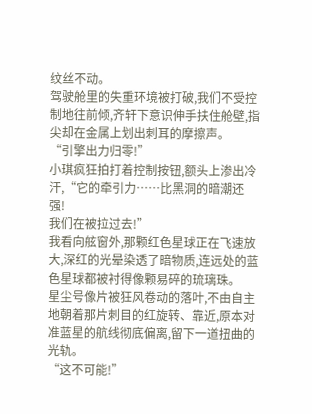纹丝不动。
驾驶舱里的失重环境被打破,我们不受控制地往前倾,齐轩下意识伸手扶住舱壁,指尖却在金属上划出刺耳的摩擦声。
“引擎出力归零!”
小琪疯狂拍打着控制按钮,额头上渗出冷汗,“它的牵引力……比黑洞的暗潮还强!
我们在被拉过去!”
我看向舷窗外,那颗红色星球正在飞速放大,深红的光晕染透了暗物质,连远处的蓝色星球都被衬得像颗易碎的琉璃珠。
星尘号像片被狂风卷动的落叶,不由自主地朝着那片刺目的红旋转、靠近,原本对准蓝星的航线彻底偏离,留下一道扭曲的光轨。
“这不可能!”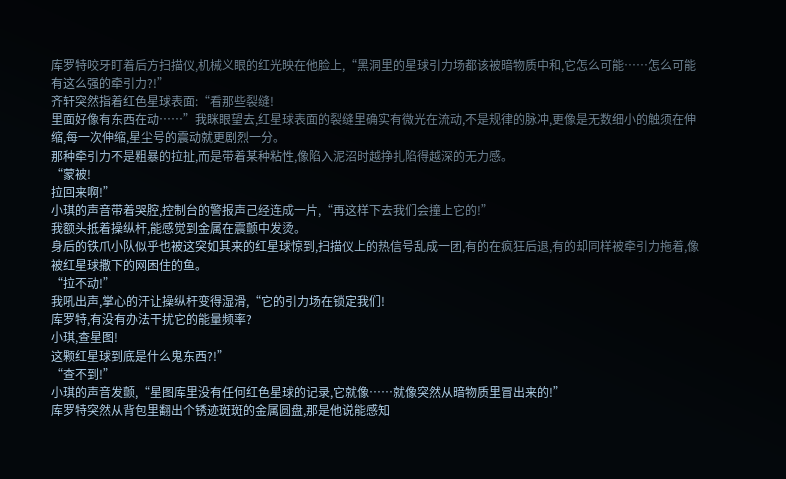库罗特咬牙盯着后方扫描仪,机械义眼的红光映在他脸上,“黑洞里的星球引力场都该被暗物质中和,它怎么可能……怎么可能有这么强的牵引力?!”
齐轩突然指着红色星球表面:“看那些裂缝!
里面好像有东西在动……”我眯眼望去,红星球表面的裂缝里确实有微光在流动,不是规律的脉冲,更像是无数细小的触须在伸缩,每一次伸缩,星尘号的震动就更剧烈一分。
那种牵引力不是粗暴的拉扯,而是带着某种粘性,像陷入泥沼时越挣扎陷得越深的无力感。
“蒙被!
拉回来啊!”
小琪的声音带着哭腔,控制台的警报声己经连成一片,“再这样下去我们会撞上它的!”
我额头抵着操纵杆,能感觉到金属在震颤中发烫。
身后的铁爪小队似乎也被这突如其来的红星球惊到,扫描仪上的热信号乱成一团,有的在疯狂后退,有的却同样被牵引力拖着,像被红星球撒下的网困住的鱼。
“拉不动!”
我吼出声,掌心的汗让操纵杆变得湿滑,“它的引力场在锁定我们!
库罗特,有没有办法干扰它的能量频率?
小琪,查星图!
这颗红星球到底是什么鬼东西?!”
“查不到!”
小琪的声音发颤,“星图库里没有任何红色星球的记录,它就像……就像突然从暗物质里冒出来的!”
库罗特突然从背包里翻出个锈迹斑斑的金属圆盘,那是他说能感知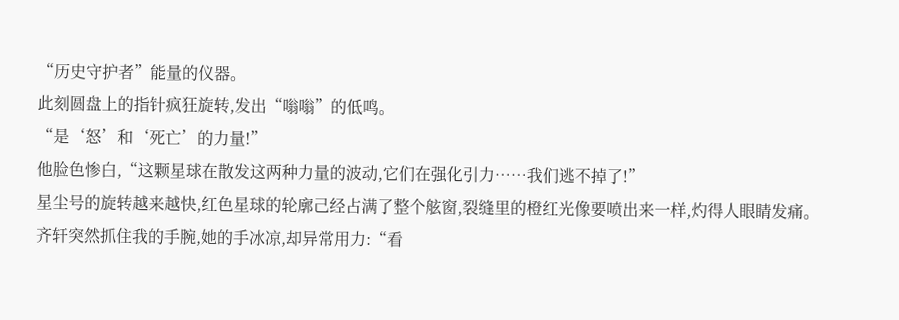“历史守护者”能量的仪器。
此刻圆盘上的指针疯狂旋转,发出“嗡嗡”的低鸣。
“是‘怒’和‘死亡’的力量!”
他脸色惨白,“这颗星球在散发这两种力量的波动,它们在强化引力……我们逃不掉了!”
星尘号的旋转越来越快,红色星球的轮廓己经占满了整个舷窗,裂缝里的橙红光像要喷出来一样,灼得人眼睛发痛。
齐轩突然抓住我的手腕,她的手冰凉,却异常用力:“看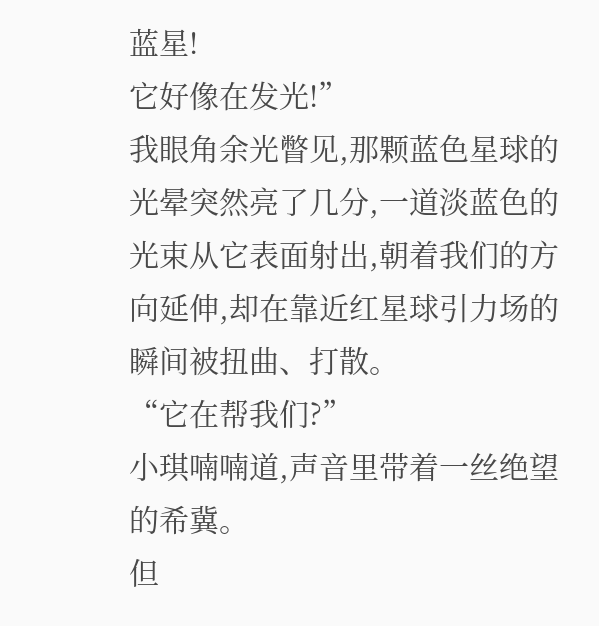蓝星!
它好像在发光!”
我眼角余光瞥见,那颗蓝色星球的光晕突然亮了几分,一道淡蓝色的光束从它表面射出,朝着我们的方向延伸,却在靠近红星球引力场的瞬间被扭曲、打散。
“它在帮我们?”
小琪喃喃道,声音里带着一丝绝望的希冀。
但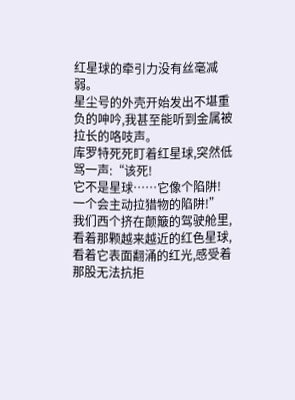红星球的牵引力没有丝毫减弱。
星尘号的外壳开始发出不堪重负的呻吟,我甚至能听到金属被拉长的咯吱声。
库罗特死死盯着红星球,突然低骂一声:“该死!
它不是星球……它像个陷阱!
一个会主动拉猎物的陷阱!”
我们西个挤在颠簸的驾驶舱里,看着那颗越来越近的红色星球,看着它表面翻涌的红光,感受着那股无法抗拒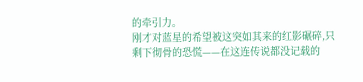的牵引力。
刚才对蓝星的希望被这突如其来的红影碾碎,只剩下彻骨的恐慌——在这连传说都没记载的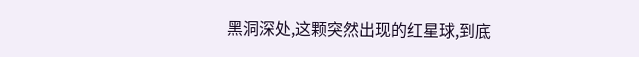黑洞深处,这颗突然出现的红星球,到底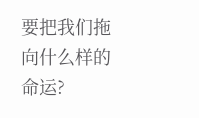要把我们拖向什么样的命运?